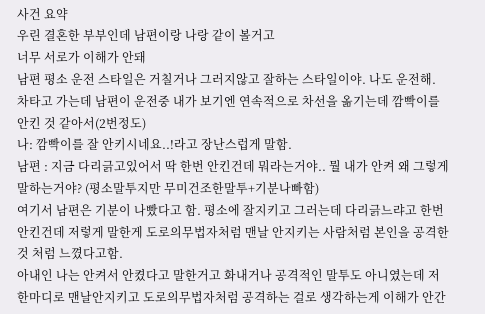사건 요약
우린 결혼한 부부인데 남편이랑 나랑 같이 볼거고
너무 서로가 이해가 안돼
남편 평소 운전 스타일은 거칠거나 그러지않고 잘하는 스타일이야. 나도 운전해.
차타고 가는데 남편이 운전중 내가 보기엔 연속적으로 차선을 옮기는데 깜빡이를 안킨 것 같아서(2번정도)
나: 깜빡이를 잘 안키시네요..!라고 장난스럽게 말함.
남편 : 지금 다리긁고있어서 딱 한번 안킨건데 뭐라는거야.. 뭘 내가 안켜 왜 그렇게 말하는거야? (평소말투지만 무미건조한말투+기분나빠함)
여기서 남편은 기분이 나빴다고 함. 평소에 잘지키고 그러는데 다리긁느랴고 한번 안킨건데 저렇게 말한게 도로의무법자처럼 맨날 안지키는 사람처럼 본인을 공격한 것 처럼 느꼈다고함.
아내인 나는 안켜서 안켰다고 말한거고 화내거나 공격적인 말투도 아니였는데 저 한마디로 맨날안지키고 도로의무법자처럼 공격하는 걸로 생각하는게 이해가 안간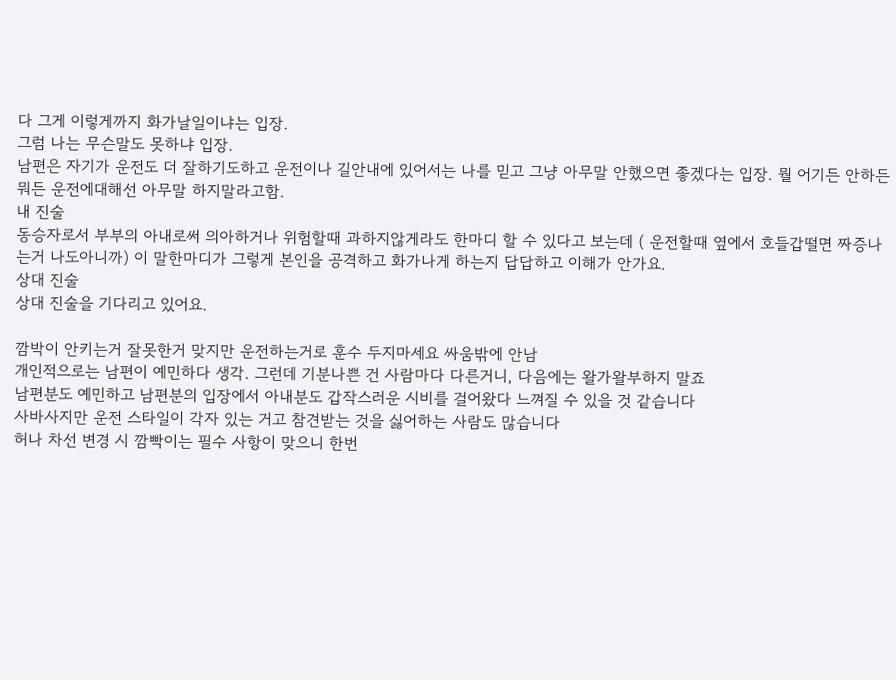다 그게 이렇게까지 화가날일이냐는 입장.
그럼 나는 무슨말도 못하냐 입장.
남편은 자기가 운전도 더 잘하기도하고 운전이나 길안내에 있어서는 나를 믿고 그냥 아무말 안했으면 좋겠다는 입장. 뭘 어기든 안하든 뭐든 운전에대해선 아무말 하지말라고함.
내 진술
동승자로서 부부의 아내로써 의아하거나 위험할때 과하지않게라도 한마디 할 수 있다고 보는데 ( 운전할때 옆에서 호들갑떨면 짜증나는거 나도아니까) 이 말한마디가 그렇게 본인을 공격하고 화가나게 하는지 답답하고 이해가 안가요.
상대 진술
상대 진술을 기다리고 있어요.

깜박이 안키는거 잘못한거 맞지만 운전하는거로 훈수 두지마세요 싸움밖에 안남
개인적으로는 남편이 예민하다 생각. 그런데 기분나쁜 건 사람마다 다른거니, 다음에는 왈가왈부하지 말죠
남편분도 예민하고 남편분의 입장에서 아내분도 갑작스러운 시비를 걸어왔다 느껴질 수 있을 것 같습니다
사바사지만 운전 스타일이 각자 있는 거고 참견받는 것을 싫어하는 사람도 많습니다
허나 차선 변경 시 깜빡이는 필수 사항이 맞으니 한번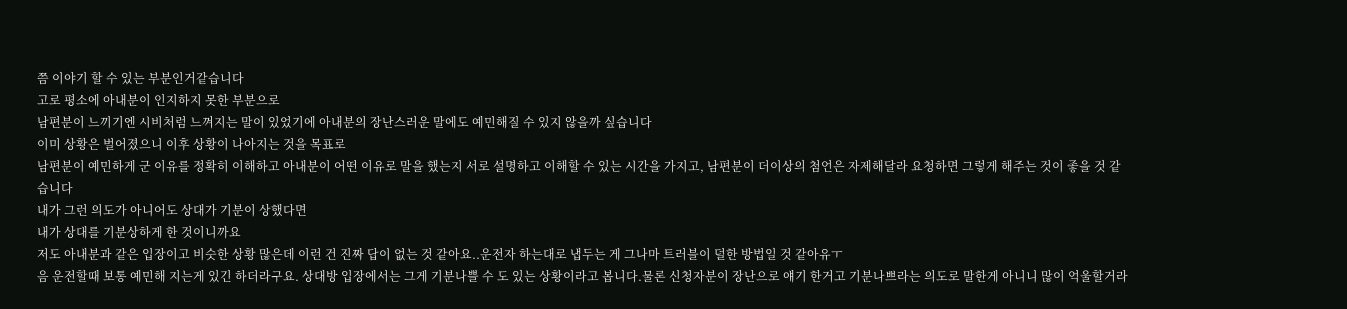쯤 이야기 할 수 있는 부분인거같습니다
고로 평소에 아내분이 인지하지 못한 부분으로
남편분이 느끼기엔 시비처럼 느껴지는 말이 있었기에 아내분의 장난스러운 말에도 예민해질 수 있지 않을까 싶습니다
이미 상황은 벌어졌으니 이후 상황이 나아지는 것을 목표로
남편분이 예민하게 군 이유를 정확히 이해하고 아내분이 어떤 이유로 말을 했는지 서로 설명하고 이해할 수 있는 시간을 가지고, 남편분이 더이상의 첨언은 자제해달라 요청하면 그렇게 해주는 것이 좋을 것 같습니다
내가 그런 의도가 아니어도 상대가 기분이 상했다면
내가 상대를 기분상하게 한 것이니까요
저도 아내분과 같은 입장이고 비슷한 상황 많은데 이런 건 진짜 답이 없는 것 같아요..운전자 하는대로 냅두는 게 그나마 트러블이 덜한 방법일 것 같아유ㅜ
음 운전할때 보통 예민해 지는게 있긴 하더라구요. 상대방 입장에서는 그게 기분나쁠 수 도 있는 상황이라고 봅니다.물론 신청자분이 장난으로 얘기 한거고 기분나쁘라는 의도로 말한게 아니니 많이 억울할거라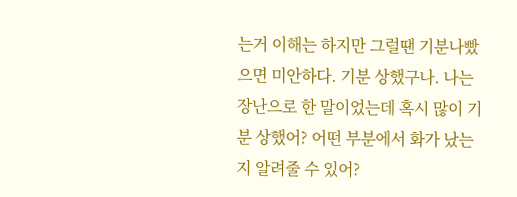는거 이해는 하지만 그럴땐 기분나빴으면 미안하다. 기분 상했구나. 나는 장난으로 한 말이었는데 혹시 많이 기분 상했어? 어떤 부분에서 화가 났는지 알려줄 수 있어?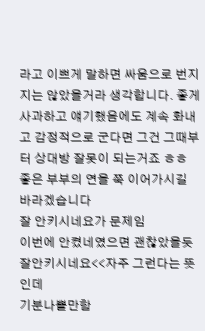라고 이쁘게 말하면 싸움으로 번지지는 않았을거라 생각합니다. 좋게 사과하고 얘기했음에도 계속 화내고 감정적으로 군다면 그건 그때부터 상대방 잘못이 되는거죠 ㅎㅎ 좋은 부부의 연을 쭉 이어가시길 바라겠습니다
잘 안키시네요가 문제임
이번에 안켰네였으면 괜찮았을듯
잘안키시네요<<자주 그런다는 뜻인데
기분나쁠만함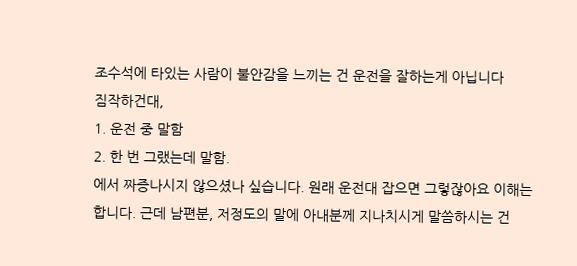조수석에 타있는 사람이 불안감을 느끼는 건 운전을 잘하는게 아닙니다
짐작하건대,
1. 운전 중 말함
2. 한 번 그랬는데 말함.
에서 짜증나시지 않으셨나 싶습니다. 원래 운전대 잡으면 그렇잖아요 이해는 합니다. 근데 남편분, 저정도의 말에 아내분께 지나치시게 말씀하시는 건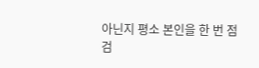아닌지 평소 본인을 한 번 점검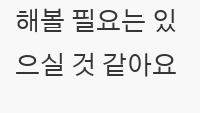해볼 필요는 있으실 것 같아요